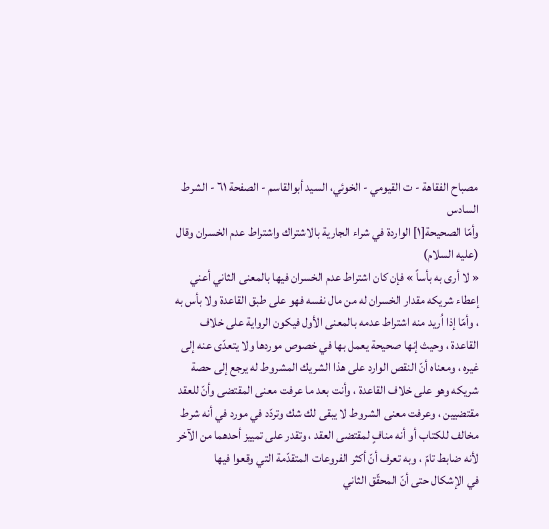مصباح الفقاهة - ت القيومي - الخوئي، السيد أبوالقاسم - الصفحة ٦١ - الشرط السادس
وأمّا الصحيحة[١] الواردة في شراء الجارية بالاشتراك واشتراط عدم الخسران وقال (عليه السلام)
« لا أرى به بأساً » فإن كان اشتراط عدم الخسران فيها بالمعنى الثاني أعني
إعطاء شريكه مقدار الخسران له من مال نفسه فهو على طبق القاعدة ولا بأس به
، وأمّا إذا اُريد منه اشتراط عدمه بالمعنى الأول فيكون الرواية على خلاف
القاعدة ، وحيث إنها صحيحة يعمل بها في خصوص موردها ولا يتعدّى عنه إلى
غيره ، ومعناه أنّ النقص الوارد على هذا الشريك المشروط له يرجع إلى حصة
شريكه وهو على خلاف القاعدة ، وأنت بعد ما عرفت معنى المقتضى وأنّ للعقد
مقتضيين ، وعرفت معنى الشروط لا يبقى لك شك وتردّد في مورد في أنه شرط
مخالف للكتاب أو أنه منافٍ لمقتضى العقد ، وتقدر على تمييز أحدهما من الآخر
لأنه ضابط تامّ ، وبه تعرف أنّ أكثر الفروعات المتقدّمة التي وقعوا فيها
في الإشكال حتى أنّ المحقّق الثاني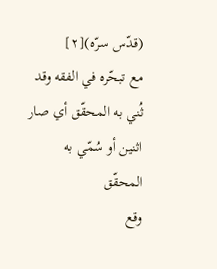(قدّس سرّه)[٢]
مع تبحّره في الفقه وقد ثُني به المحقّق أي صار اثنين أو سُمّي به المحقّق
وقع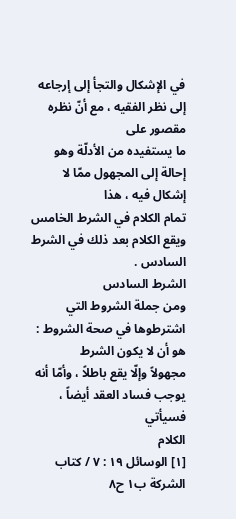في الإشكال والتجأ إلى إرجاعه إلى نظر الفقيه ، مع أنّ نظره مقصور على
ما يستفيده من الأدلّة وهو إحالة إلى المجهول ممّا لا إشكال فيه ، هذا
تمام الكلام في الشرط الخامس ويقع الكلام بعد ذلك في الشرط السادس .
الشرط السادس
ومن جملة الشروط التي اشترطوها في صحة الشروط : هو أن لا يكون الشرط
مجهولاً وإلّا يقع باطلاً ، وأمّا أنه يوجب فساد العقد أيضاً ، فسيأتي
الكلام
[١] الوسائل ١٩ : ٧ / كتاب الشركة ب١ ح٨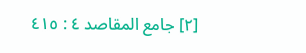[٢] جامع المقاصد ٤ : ٤١٥